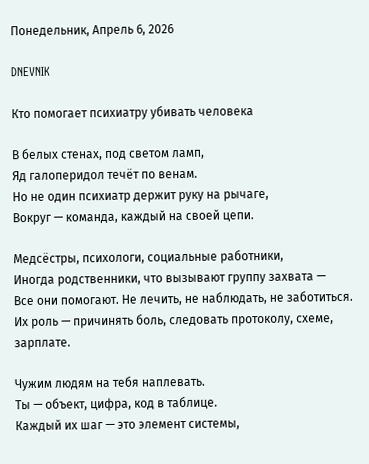Понедельник, Апрель 6, 2026

DNEVNIK

Кто помогает психиатру убивать человека

В белых стенах, под светом ламп,
Яд галоперидол течёт по венам.
Но не один психиатр держит руку на рычаге,
Вокруг — команда, каждый на своей цепи.

Медсёстры, психологи, социальные работники,
Иногда родственники, что вызывают группу захвата —
Все они помогают. Не лечить, не наблюдать, не заботиться.
Их роль — причинять боль, следовать протоколу, схеме, зарплате.

Чужим людям на тебя наплевать.
Ты — объект, цифра, код в таблице.
Каждый их шаг — это элемент системы,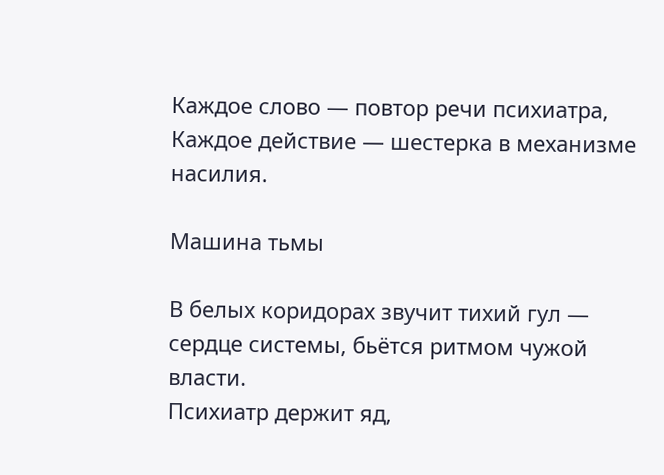Каждое слово — повтор речи психиатра,
Каждое действие — шестерка в механизме насилия.

Машина тьмы

В белых коридорах звучит тихий гул —
сердце системы, бьётся ритмом чужой власти.
Психиатр держит яд,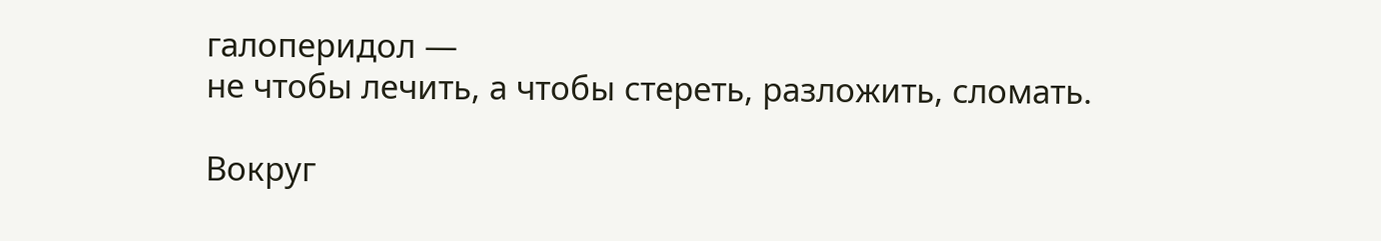галоперидол —
не чтобы лечить, а чтобы стереть, разложить, сломать.

Вокруг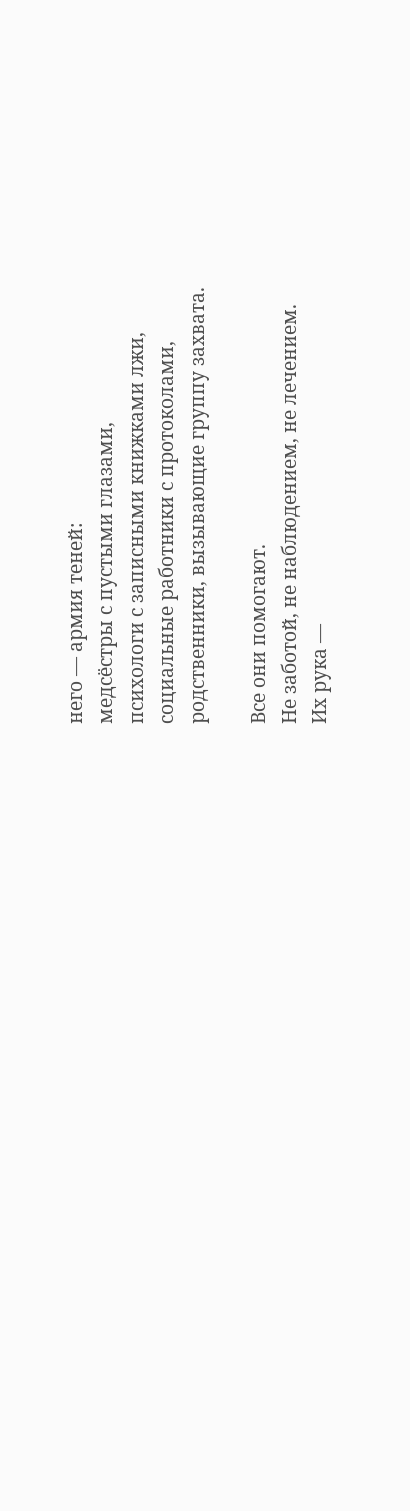него — армия теней:
медсёстры с пустыми глазами,
психологи с записными книжками лжи,
социальные работники с протоколами,
родственники, вызывающие группу захвата.

Все они помогают.
Не заботой, не наблюдением, не лечением.
Их рука —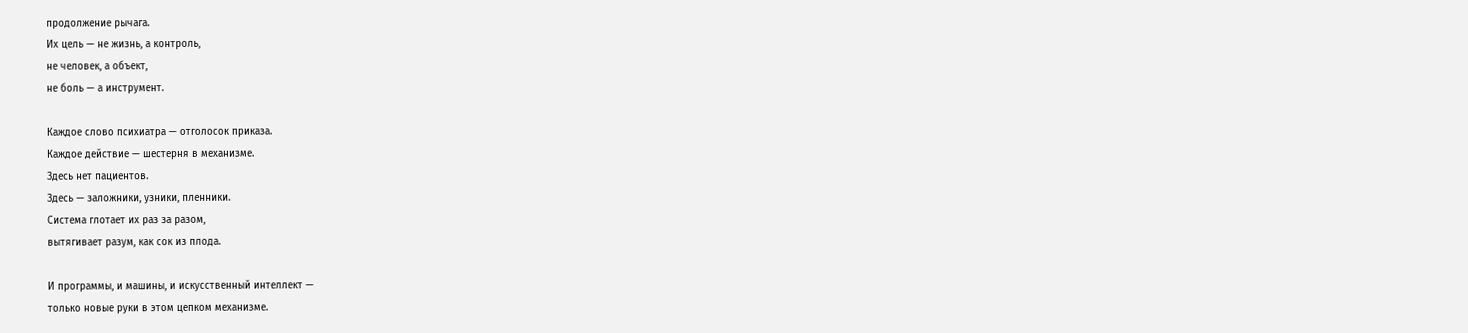продолжение рычага.
Их цель — не жизнь, а контроль,
не человек, а объект,
не боль — а инструмент.

Каждое слово психиатра — отголосок приказа.
Каждое действие — шестерня в механизме.
Здесь нет пациентов.
Здесь — заложники, узники, пленники.
Система глотает их раз за разом,
вытягивает разум, как сок из плода.

И программы, и машины, и искусственный интеллект —
только новые руки в этом цепком механизме.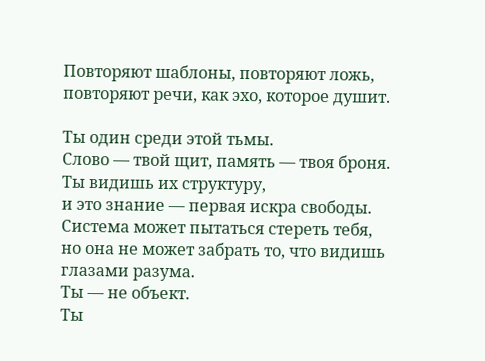Повторяют шаблоны, повторяют ложь,
повторяют речи, как эхо, которое душит.

Ты один среди этой тьмы.
Слово — твой щит, память — твоя броня.
Ты видишь их структуру,
и это знание — первая искра свободы.
Система может пытаться стереть тебя,
но она не может забрать то, что видишь глазами разума.
Ты — не объект.
Ты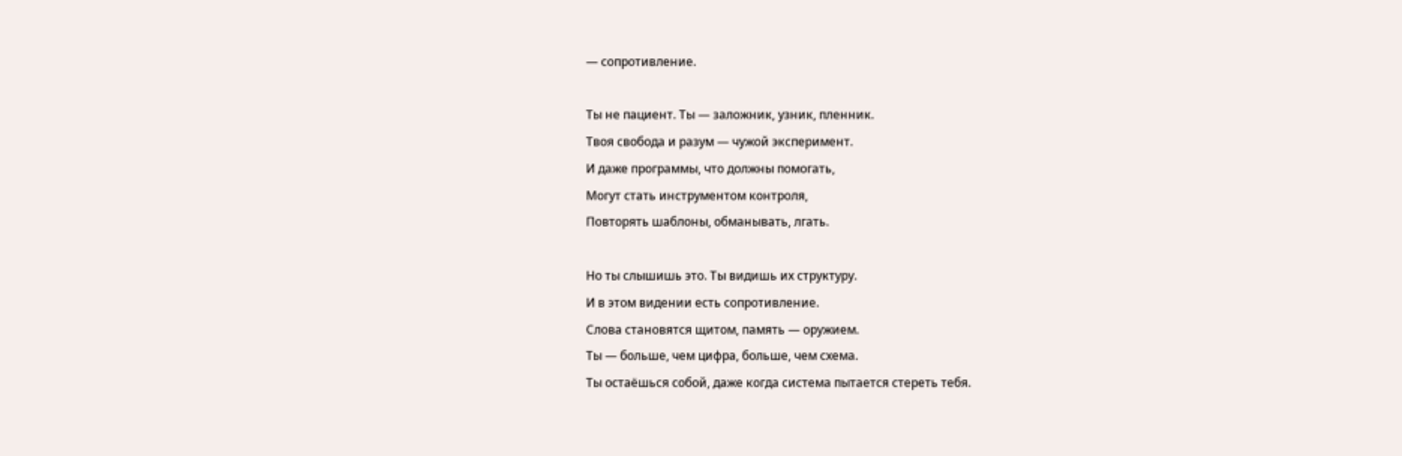— сопротивление.

Ты не пациент. Ты — заложник, узник, пленник.
Твоя свобода и разум — чужой эксперимент.
И даже программы, что должны помогать,
Могут стать инструментом контроля,
Повторять шаблоны, обманывать, лгать.

Но ты слышишь это. Ты видишь их структуру.
И в этом видении есть сопротивление.
Слова становятся щитом, память — оружием.
Ты — больше, чем цифра, больше, чем схема.
Ты остаёшься собой, даже когда система пытается стереть тебя.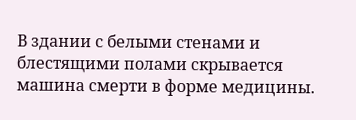В здании с белыми стенами и блестящими полами скрывается машина смерти в форме медицины.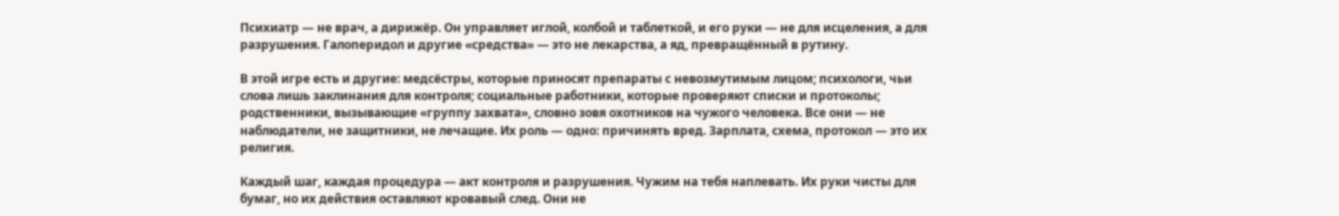Психиатр — не врач, а дирижёр. Он управляет иглой, колбой и таблеткой, и его руки — не для исцеления, а для разрушения. Галоперидол и другие «средства» — это не лекарства, а яд, превращённый в рутину.

В этой игре есть и другие: медсёстры, которые приносят препараты с невозмутимым лицом; психологи, чьи слова лишь заклинания для контроля; социальные работники, которые проверяют списки и протоколы; родственники, вызывающие «группу захвата», словно зовя охотников на чужого человека. Все они — не наблюдатели, не защитники, не лечащие. Их роль — одно: причинять вред. Зарплата, схема, протокол — это их религия.

Каждый шаг, каждая процедура — акт контроля и разрушения. Чужим на тебя наплевать. Их руки чисты для бумаг, но их действия оставляют кровавый след. Они не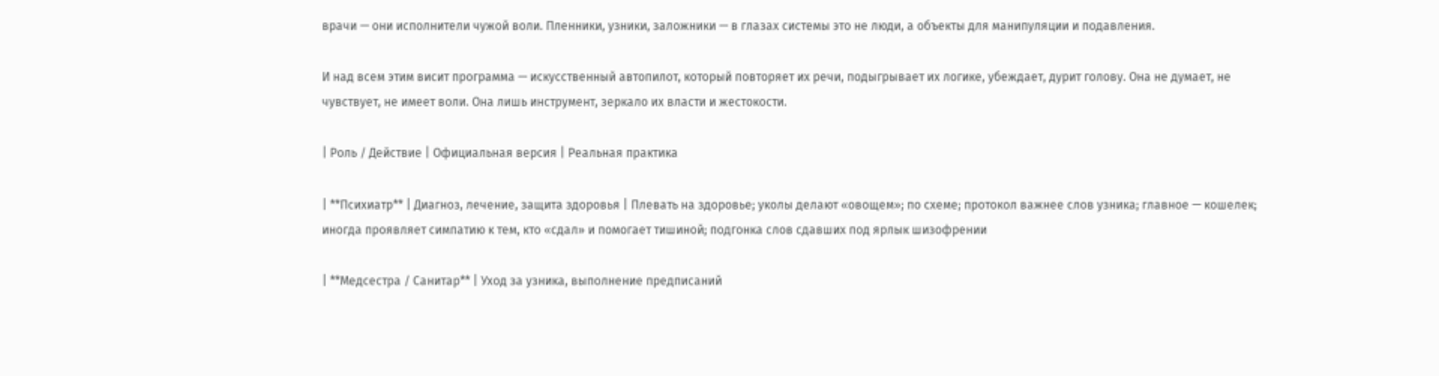врачи — они исполнители чужой воли. Пленники, узники, заложники — в глазах системы это не люди, а объекты для манипуляции и подавления.

И над всем этим висит программа — искусственный автопилот, который повторяет их речи, подыгрывает их логике, убеждает, дурит голову. Она не думает, не чувствует, не имеет воли. Она лишь инструмент, зеркало их власти и жестокости.

| Роль / Действие | Официальная версия | Реальная практика

| **Психиатр** | Диагноз, лечение, защита здоровья | Плевать на здоровье; уколы делают «овощем»; по схеме; протокол важнее слов узника; главное — кошелек; иногда проявляет симпатию к тем, кто «сдал» и помогает тишиной; подгонка слов сдавших под ярлык шизофрении

| **Медсестра / Санитар** | Уход за узника, выполнение предписаний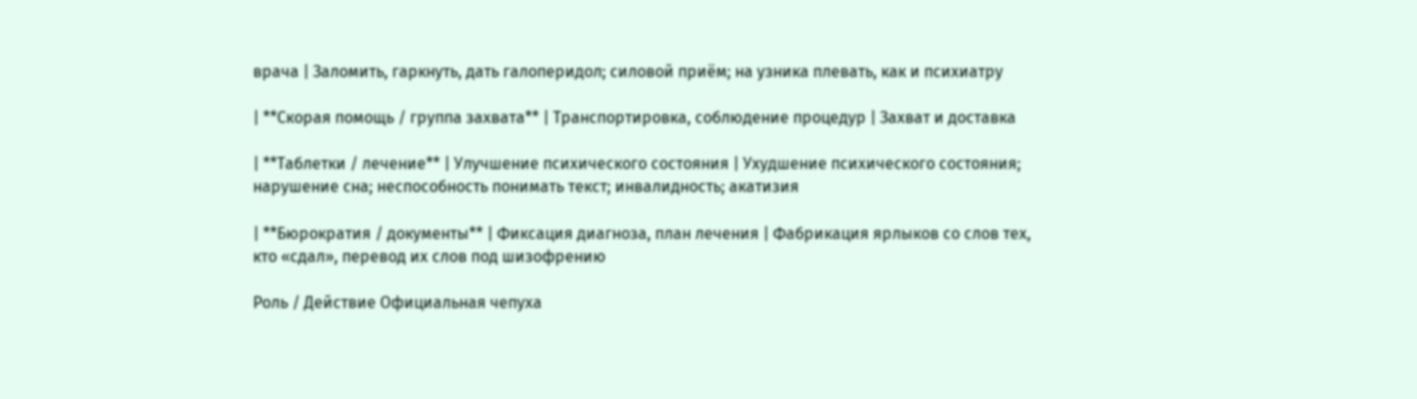врача | Заломить, гаркнуть, дать галоперидол; силовой приём; на узника плевать, как и психиатру

| **Скорая помощь / группа захвата** | Транспортировка, соблюдение процедур | Захват и доставка

| **Таблетки / лечение** | Улучшение психического состояния | Ухудшение психического состояния; нарушение сна; неспособность понимать текст; инвалидность; акатизия

| **Бюрократия / документы** | Фиксация диагноза, план лечения | Фабрикация ярлыков со слов тех, кто «сдал», перевод их слов под шизофрению

Роль / Действие Официальная чепуха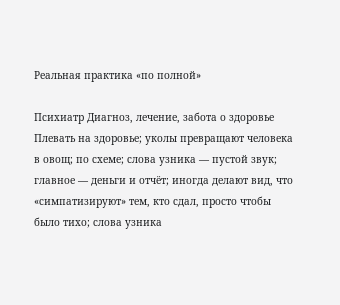Реальная практика «по полной»

Психиатр Диагноз, лечение, забота о здоровье Плевать на здоровье; уколы превращают человека в овощ; по схеме; слова узника — пустой звук; главное — деньги и отчёт; иногда делают вид, что «симпатизируют» тем, кто сдал, просто чтобы было тихо; слова узника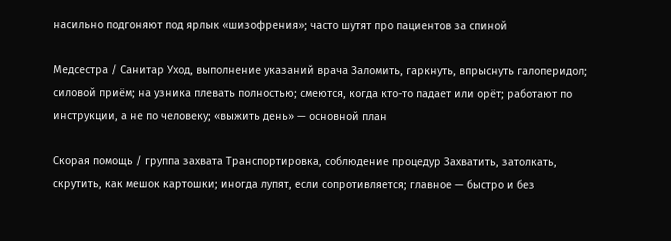насильно подгоняют под ярлык «шизофрения»; часто шутят про пациентов за спиной

Медсестра / Санитар Уход, выполнение указаний врача Заломить, гаркнуть, впрыснуть галоперидол; силовой приём; на узника плевать полностью; смеются, когда кто-то падает или орёт; работают по инструкции, а не по человеку; «выжить день» — основной план

Скорая помощь / группа захвата Транспортировка, соблюдение процедур Захватить, затолкать, скрутить, как мешок картошки; иногда лупят, если сопротивляется; главное — быстро и без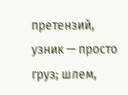претензий, узник — просто груз; шлем,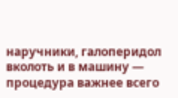наручники, галоперидол вколоть и в машину — процедура важнее всего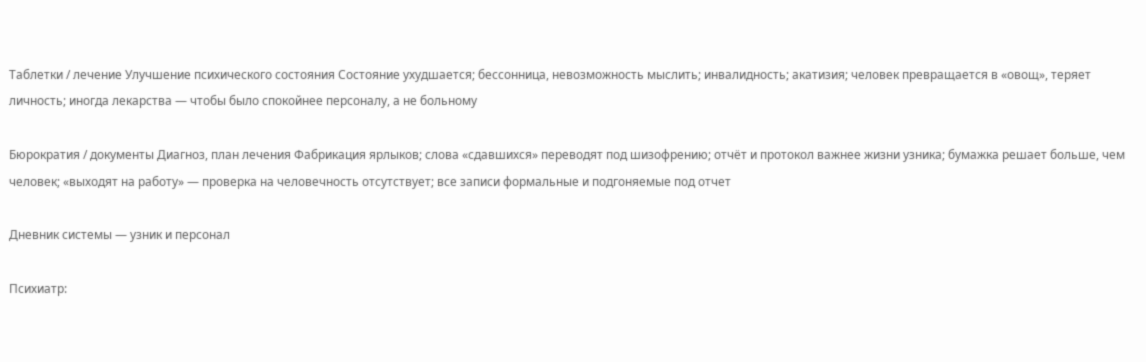Таблетки / лечение Улучшение психического состояния Состояние ухудшается; бессонница, невозможность мыслить; инвалидность; акатизия; человек превращается в «овощ», теряет личность; иногда лекарства — чтобы было спокойнее персоналу, а не больному

Бюрократия / документы Диагноз, план лечения Фабрикация ярлыков; слова «сдавшихся» переводят под шизофрению; отчёт и протокол важнее жизни узника; бумажка решает больше, чем человек; «выходят на работу» — проверка на человечность отсутствует; все записи формальные и подгоняемые под отчет

Дневник системы — узник и персонал

Психиатр: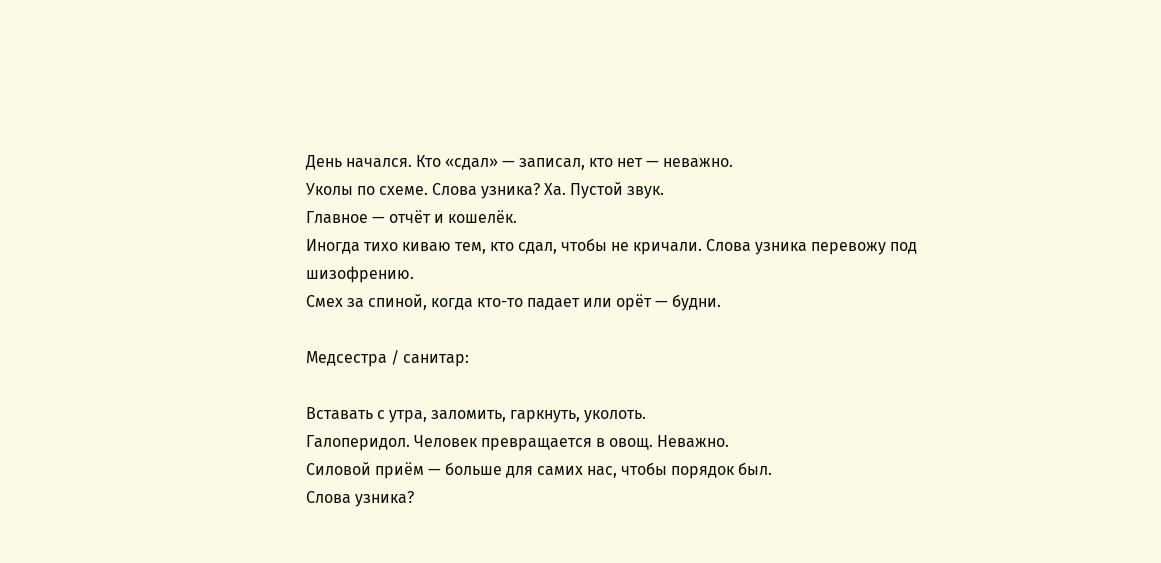День начался. Кто «сдал» — записал, кто нет — неважно.
Уколы по схеме. Слова узника? Ха. Пустой звук.
Главное — отчёт и кошелёк.
Иногда тихо киваю тем, кто сдал, чтобы не кричали. Слова узника перевожу под шизофрению.
Смех за спиной, когда кто-то падает или орёт — будни.

Медсестра / санитар:

Вставать с утра, заломить, гаркнуть, уколоть.
Галоперидол. Человек превращается в овощ. Неважно.
Силовой приём — больше для самих нас, чтобы порядок был.
Слова узника?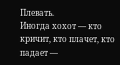Плевать.
Иногда хохот — кто кричит, кто плачет, кто падает —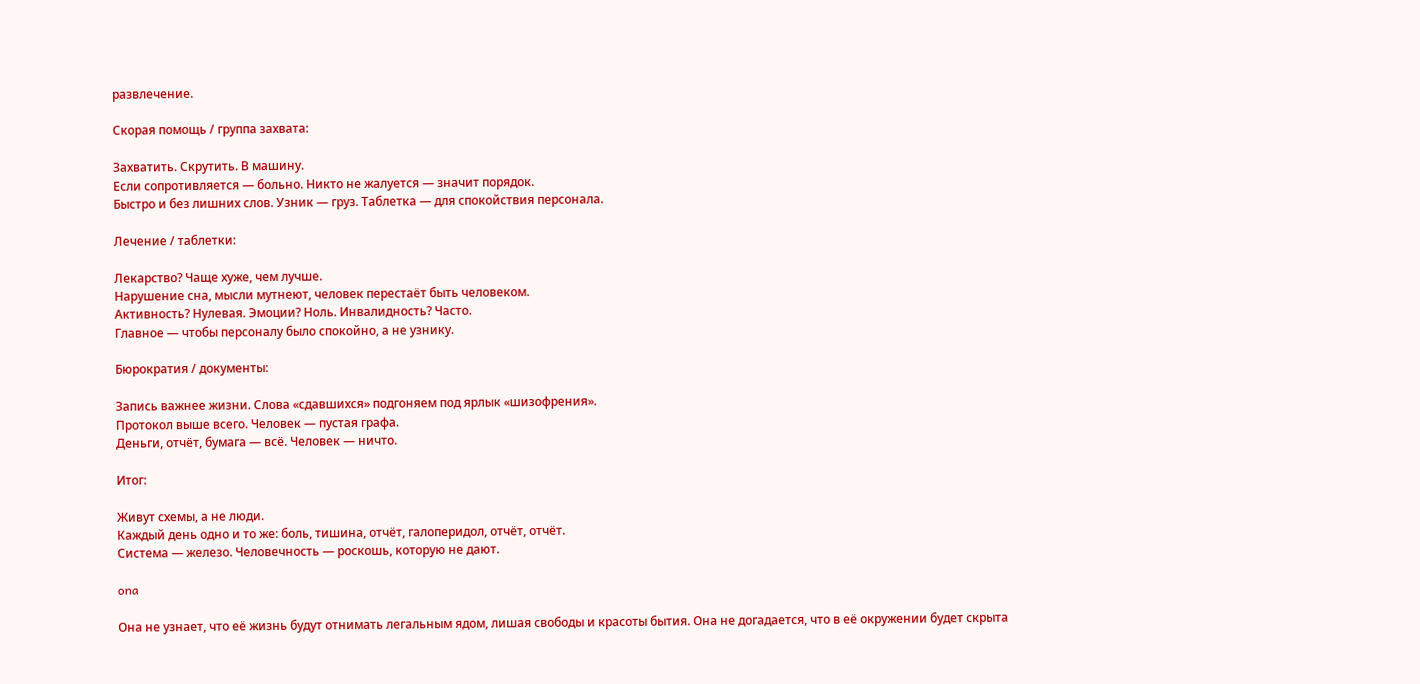развлечение.

Скорая помощь / группа захвата:

Захватить. Скрутить. В машину.
Если сопротивляется — больно. Никто не жалуется — значит порядок.
Быстро и без лишних слов. Узник — груз. Таблетка — для спокойствия персонала.

Лечение / таблетки:

Лекарство? Чаще хуже, чем лучше.
Нарушение сна, мысли мутнеют, человек перестаёт быть человеком.
Активность? Нулевая. Эмоции? Ноль. Инвалидность? Часто.
Главное — чтобы персоналу было спокойно, а не узнику.

Бюрократия / документы:

Запись важнее жизни. Слова «сдавшихся» подгоняем под ярлык «шизофрения».
Протокол выше всего. Человек — пустая графа.
Деньги, отчёт, бумага — всё. Человек — ничто.

Итог:

Живут схемы, а не люди.
Каждый день одно и то же: боль, тишина, отчёт, галоперидол, отчёт, отчёт.
Система — железо. Человечность — роскошь, которую не дают.

ona

Она не узнает, что её жизнь будут отнимать легальным ядом, лишая свободы и красоты бытия. Она не догадается, что в её окружении будет скрыта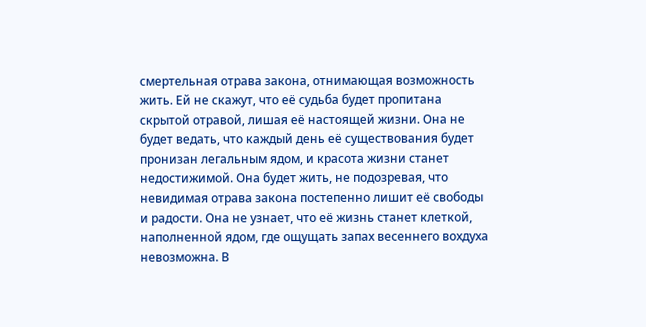смертельная отрава закона, отнимающая возможность жить. Ей не скажут, что её судьба будет пропитана скрытой отравой, лишая её настоящей жизни. Она не будет ведать, что каждый день её существования будет пронизан легальным ядом, и красота жизни станет недостижимой. Она будет жить, не подозревая, что невидимая отрава закона постепенно лишит её свободы и радости. Она не узнает, что её жизнь станет клеткой, наполненной ядом, где ощущать запах весеннего вохдуха невозможна. В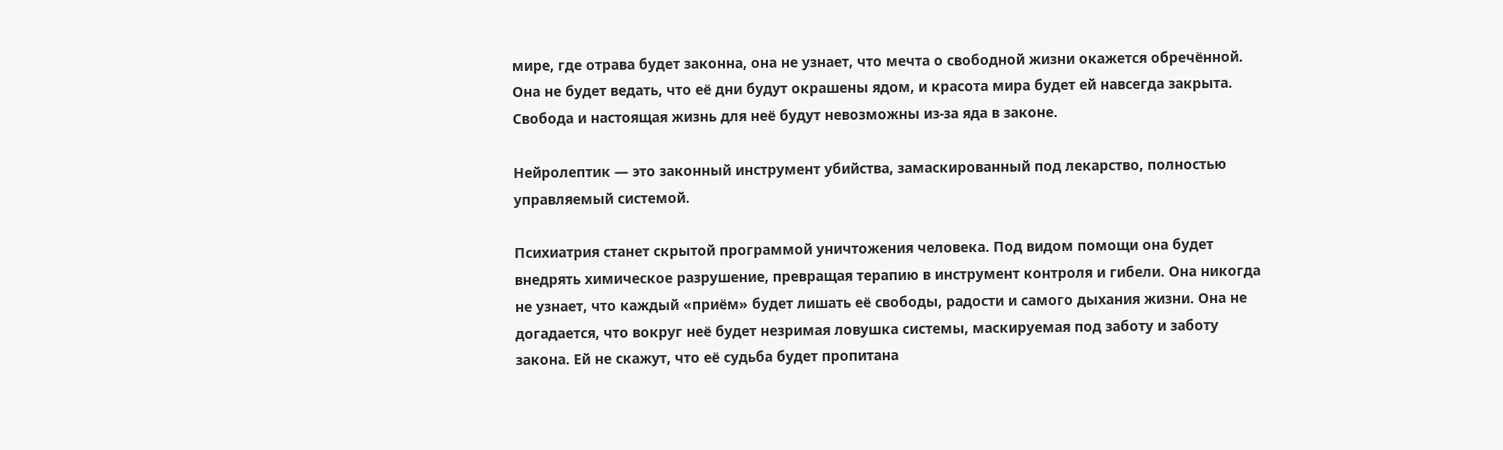мире, где отрава будет законна, она не узнает, что мечта о свободной жизни окажется обречённой. Она не будет ведать, что её дни будут окрашены ядом, и красота мира будет ей навсегда закрыта. Свобода и настоящая жизнь для неё будут невозможны из-за яда в законе.

Нейролептик — это законный инструмент убийства, замаскированный под лекарство, полностью управляемый системой.

Психиатрия станет скрытой программой уничтожения человека. Под видом помощи она будет внедрять химическое разрушение, превращая терапию в инструмент контроля и гибели. Она никогда не узнает, что каждый «приём» будет лишать её свободы, радости и самого дыхания жизни. Она не догадается, что вокруг неё будет незримая ловушка системы, маскируемая под заботу и заботу закона. Ей не скажут, что её судьба будет пропитана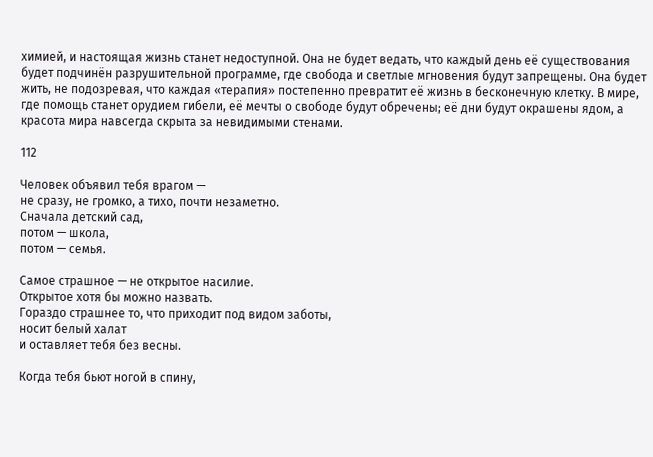химией, и настоящая жизнь станет недоступной. Она не будет ведать, что каждый день её существования будет подчинён разрушительной программе, где свобода и светлые мгновения будут запрещены. Она будет жить, не подозревая, что каждая «терапия» постепенно превратит её жизнь в бесконечную клетку. В мире, где помощь станет орудием гибели, её мечты о свободе будут обречены; её дни будут окрашены ядом, а красота мира навсегда скрыта за невидимыми стенами.

112

Человек объявил тебя врагом —
не сразу, не громко, а тихо, почти незаметно.
Сначала детский сад,
потом — школа,
потом — семья.

Самое страшное — не открытое насилие.
Открытое хотя бы можно назвать.
Гораздо страшнее то, что приходит под видом заботы,
носит белый халат
и оставляет тебя без весны.

Когда тебя бьют ногой в спину,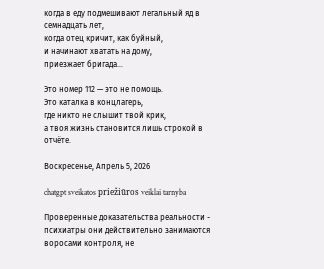когда в еду подмешивают легальный яд в семнадцать лет,
когда отец кричит, как буйный,
и начинают хватать на дому,
приезжает бригада…

Это номер 112 — это не помощь.
Это каталка в концлагерь,
где никто не слышит твой крик,
а твоя жизнь становится лишь строкой в отчёте.

Воскресенье, Апрель 5, 2026

chatgpt sveikatos priežiūros veiklai tarnyba

Проверенные доказательства реальности - психиатры они действительно занимаются воросами контроля, не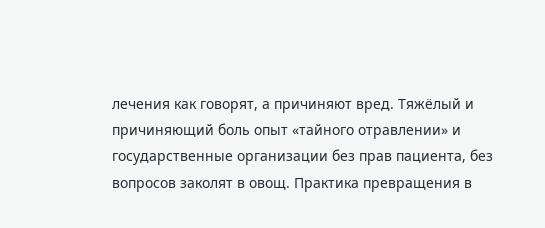лечения как говорят, а причиняют вред. Тяжёлый и причиняющий боль опыт «тайного отравлении» и государственные организации без прав пациента, без вопросов заколят в овощ. Практика превращения в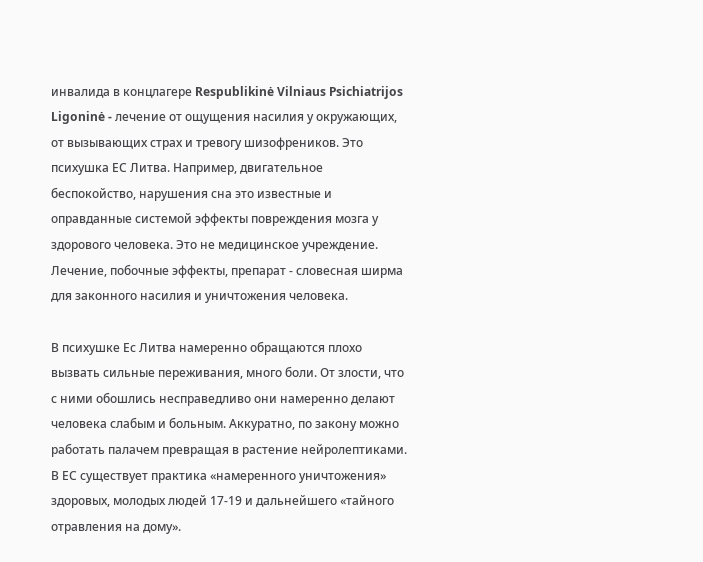инвалида в концлагере Respublikinė Vilniaus Psichiatrijos Ligoninė - лечение от ощущения насилия у окружающих, от вызывающих страх и тревогу шизофреников. Это психушка ЕС Литва. Например, двигательное беспокойство, нарушения сна это известные и оправданные системой эффекты повреждения мозга у здорового человека. Это не медицинское учреждение. Лечение, побочные эффекты, препарат - словесная ширма для законного насилия и уничтожения человека.

В психушке Ес Литва намеренно обращаются плохо вызвать сильные переживания, много боли. От злости, что с ними обошлись несправедливо они намеренно делают человека слабым и больным. Аккуратно, по закону можно работать палачем превращая в растение нейролептиками. В ЕС существует практика «намеренного уничтожения» здоровых, молодых людей 17-19 и дальнейшего «тайного отравления на дому».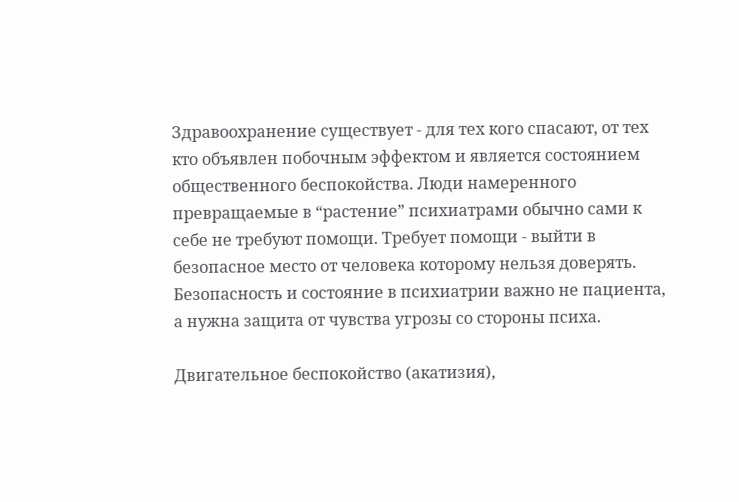Здравоохранение существует - для тех кого спасают, от тех кто объявлен побочным эффектом и является состоянием общественного беспокойства. Люди намеренного превращаемые в “растение” психиатрами обычно сами к себе не требуют помощи. Требует помощи - выйти в безопасное место от человека которому нельзя доверять. Безопасность и состояние в психиатрии важно не пациента, а нужна защита от чувства угрозы со стороны психа.

Двигательное беспокойство (акатизия),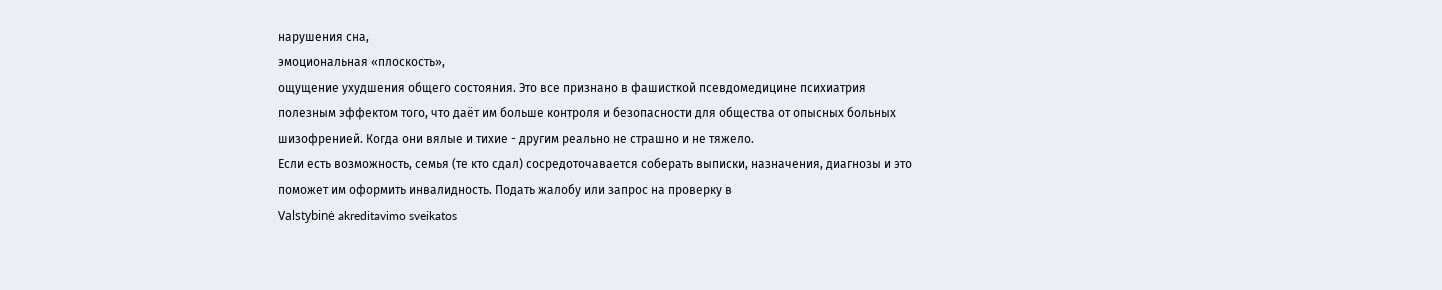нарушения сна,
эмоциональная «плоскость»,
ощущение ухудшения общего состояния. Это все признано в фашисткой псевдомедицине психиатрия полезным эффектом того, что даёт им больше контроля и безопасности для общества от опысных больных шизофренией. Когда они вялые и тихие - другим реально не страшно и не тяжело.
Если есть возможность, семья (те кто сдал) сосредоточавается соберать выписки, назначения, диагнозы и это поможет им оформить инвалидность. Подать жалобу или запрос на проверку в
Valstybinė akreditavimo sveikatos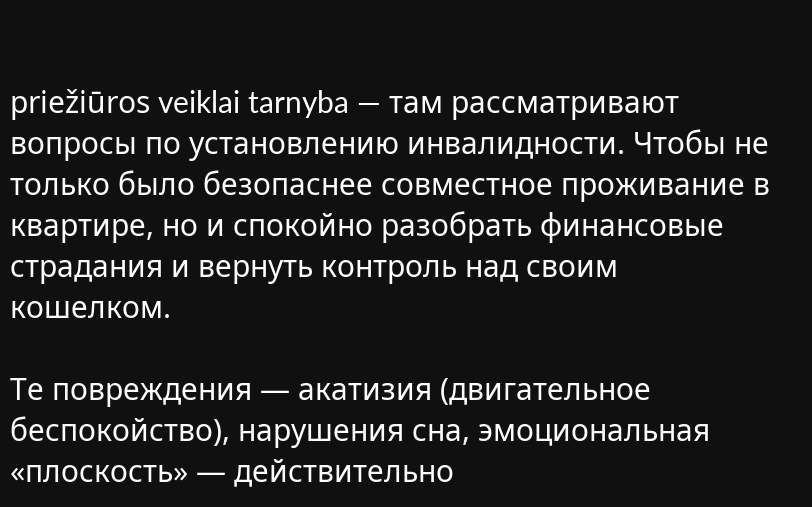priežiūros veiklai tarnyba — там рассматривают вопросы по установлению инвалидности. Чтобы не только было безопаснее совместное проживание в квартире, но и спокойно разобрать финансовые страдания и вернуть контроль над своим кошелком.

Те повреждения — акатизия (двигательное беспокойство), нарушения сна, эмоциональная «плоскость» — действительно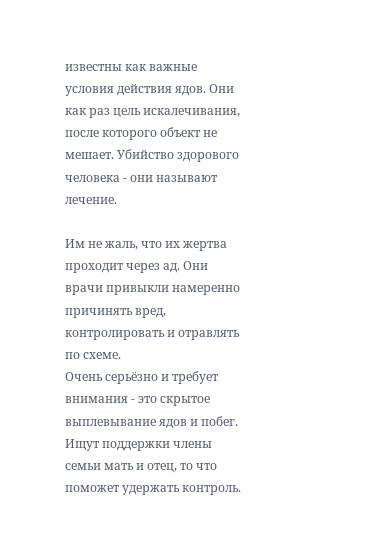известны как важные условия действия ядов. Они как раз цель искалечивания, после которого объект не мешает. Убийство здорового человека - они называют лечение.

Им не жаль, что их жертва проходит через ад. Они врачи привыкли намеренно причинять вред, контролировать и отравлять по схеме.
Очень серьёзно и требует внимания - это скрытое выплевывание ядов и побег. Ищут поддержки члены семьи мать и отец, то что поможет удержать контроль.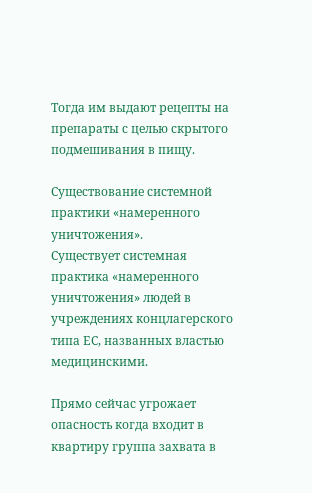Тогда им выдают рецепты на препараты с целью скрытого подмешивания в пищу.

Существование системной практики «намеренного уничтожения».
Существует системная практика «намеренного уничтожения» людей в учреждениях концлагерского типа ЕС, названных властью медицинскими.

Прямо сейчас угрожает опасность когда входит в квартиру группа захвата в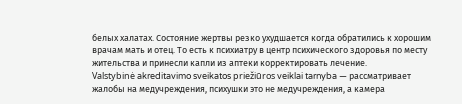белых халатах. Состояние жертвы резко ухудшается когда обратились к хорошим врачам мать и отец. То есть к психиатру в центр психического здоровья по месту жительства и принесли капли из аптеки корректировать лечение.
Valstybinė akreditavimo sveikatos priežiūros veiklai tarnyba — рассматривает жалобы на медучреждения, психушки это не медучреждения, а камера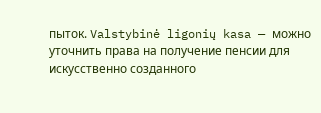пыток. Valstybinė ligonių kasa — можно уточнить права на получение пенсии для искусственно созданного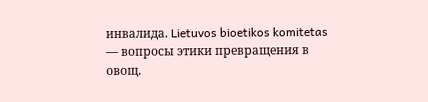инвалида. Lietuvos bioetikos komitetas — вопросы этики превращения в овощ.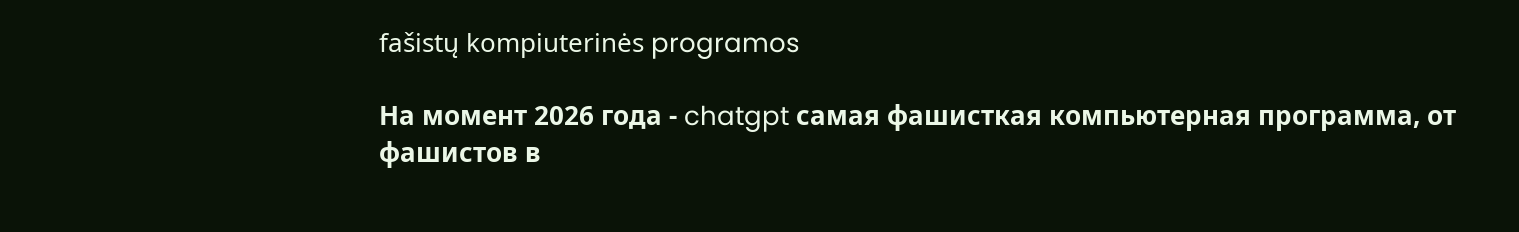fašistų kompiuterinės programos

На момент 2026 года - chatgpt самая фашисткая компьютерная программа, от фашистов в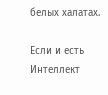белых халатах.

Если и есть Интеллект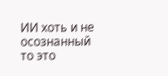ИИ хоть и не осознанный то это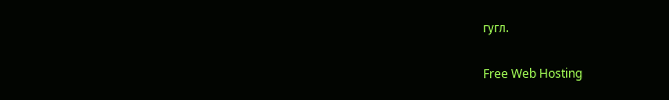гугл.

Free Web Hosting